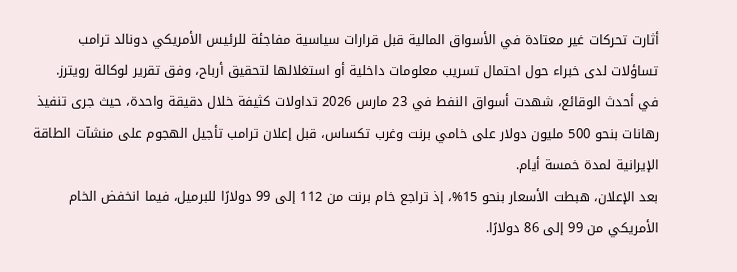أثارت تحركات غير معتادة في الأسواق المالية قبل قرارات سياسية مفاجئة للرئيس الأمريكي دونالد ترامب تساؤلات لدى خبراء حول احتمال تسريب معلومات داخلية أو استغلالها لتحقيق أرباح، وفق تقرير لوكالة رويترز.
في أحدث الوقائع، شهدت أسواق النفط في 23 مارس 2026 تداولات كثيفة خلال دقيقة واحدة، حيث جرى تنفيذ رهانات بنحو 500 مليون دولار على خامي برنت وغرب تكساس، قبل إعلان ترامب تأجيل الهجوم على منشآت الطاقة الإيرانية لمدة خمسة أيام.
بعد الإعلان، هبطت الأسعار بنحو 15%، إذ تراجع خام برنت من 112 إلى 99 دولارًا للبرميل، فيما انخفض الخام الأمريكي من 99 إلى 86 دولارًا.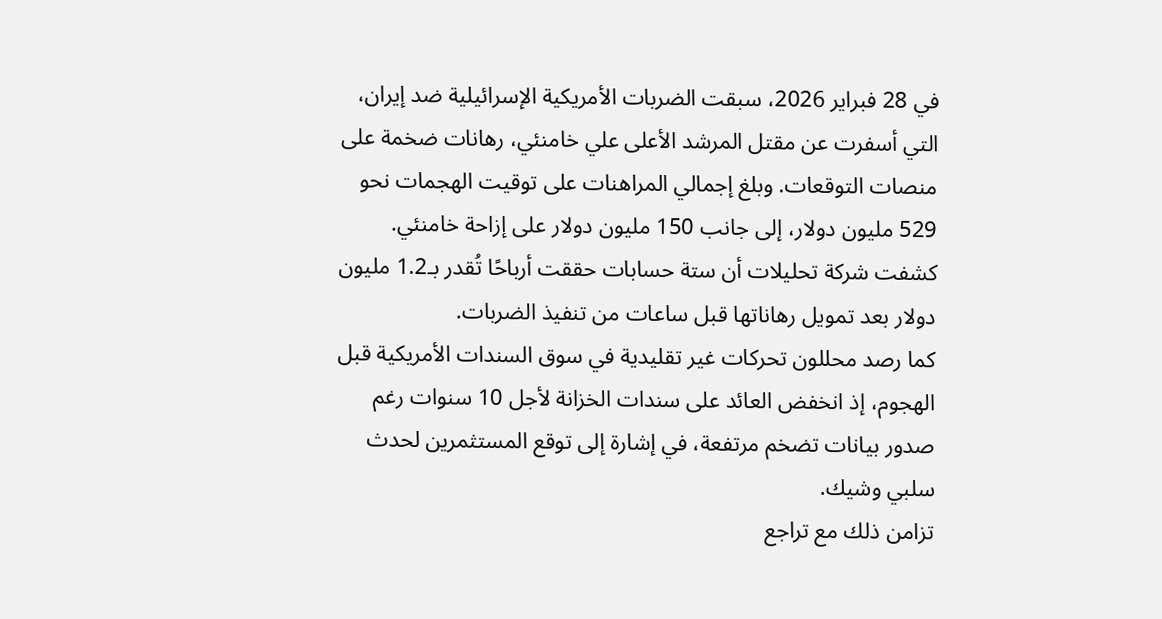في 28 فبراير 2026، سبقت الضربات الأمريكية الإسرائيلية ضد إيران، التي أسفرت عن مقتل المرشد الأعلى علي خامنئي، رهانات ضخمة على منصات التوقعات. وبلغ إجمالي المراهنات على توقيت الهجمات نحو 529 مليون دولار، إلى جانب 150 مليون دولار على إزاحة خامنئي.
كشفت شركة تحليلات أن ستة حسابات حققت أرباحًا تُقدر بـ1.2 مليون دولار بعد تمويل رهاناتها قبل ساعات من تنفيذ الضربات.
كما رصد محللون تحركات غير تقليدية في سوق السندات الأمريكية قبل الهجوم، إذ انخفض العائد على سندات الخزانة لأجل 10 سنوات رغم صدور بيانات تضخم مرتفعة، في إشارة إلى توقع المستثمرين لحدث سلبي وشيك.
تزامن ذلك مع تراجع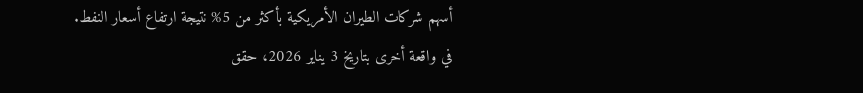أسهم شركات الطيران الأمريكية بأكثر من 5% نتيجة ارتفاع أسعار النفط.
في واقعة أخرى بتاريخ 3 يناير 2026، حقق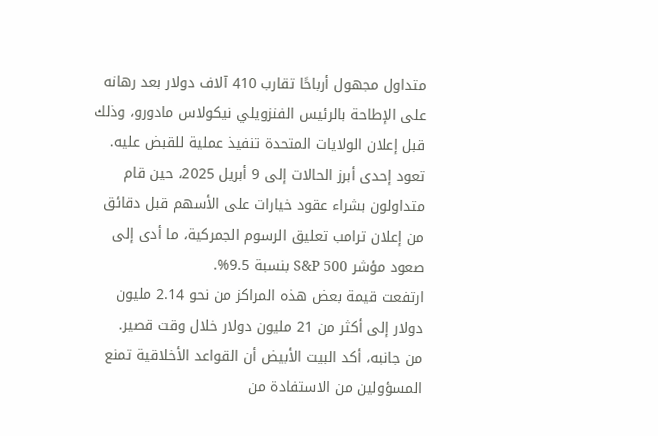متداول مجهول أرباحًا تقارب 410 آلاف دولار بعد رهانه على الإطاحة بالرئيس الفنزويلي نيكولاس مادورو، وذلك قبل إعلان الولايات المتحدة تنفيذ عملية للقبض عليه.
تعود إحدى أبرز الحالات إلى 9 أبريل 2025، حين قام متداولون بشراء عقود خيارات على الأسهم قبل دقائق من إعلان ترامب تعليق الرسوم الجمركية، ما أدى إلى صعود مؤشر S&P 500 بنسبة 9.5%.
ارتفعت قيمة بعض هذه المراكز من نحو 2.14 مليون دولار إلى أكثر من 21 مليون دولار خلال وقت قصير.
من جانبه، أكد البيت الأبيض أن القواعد الأخلاقية تمنع المسؤولين من الاستفادة من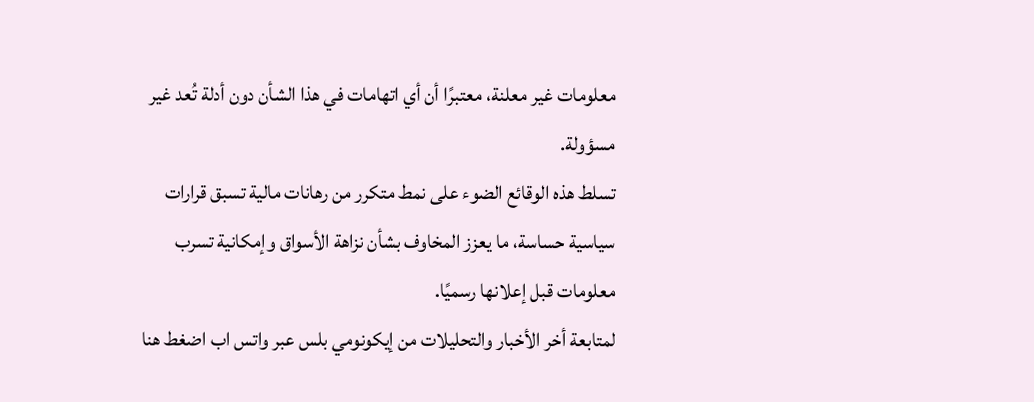معلومات غير معلنة، معتبرًا أن أي اتهامات في هذا الشأن دون أدلة تُعد غير مسؤولة.
تسلط هذه الوقائع الضوء على نمط متكرر من رهانات مالية تسبق قرارات سياسية حساسة، ما يعزز المخاوف بشأن نزاهة الأسواق وإمكانية تسرب معلومات قبل إعلانها رسميًا.
لمتابعة أخر الأخبار والتحليلات من إيكونومي بلس عبر واتس اب اضغط هنا